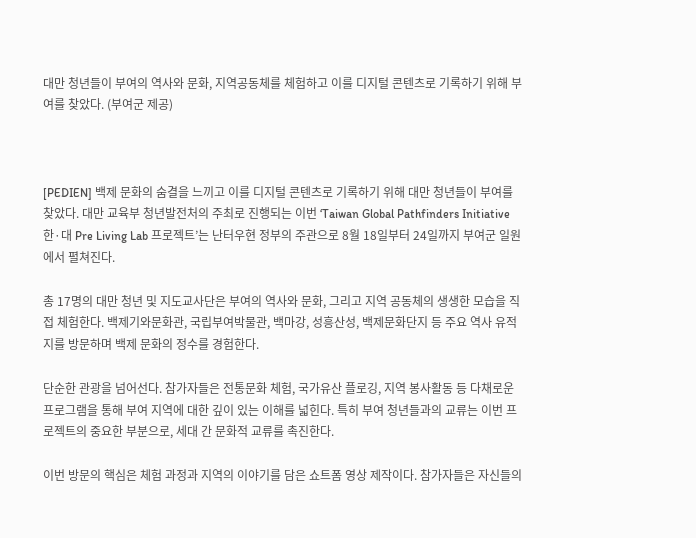대만 청년들이 부여의 역사와 문화, 지역공동체를 체험하고 이를 디지털 콘텐츠로 기록하기 위해 부여를 찾았다. (부여군 제공)



[PEDIEN] 백제 문화의 숨결을 느끼고 이를 디지털 콘텐츠로 기록하기 위해 대만 청년들이 부여를 찾았다. 대만 교육부 청년발전처의 주최로 진행되는 이번 ‘Taiwan Global Pathfinders Initiative 한·대 Pre Living Lab 프로젝트’는 난터우현 정부의 주관으로 8월 18일부터 24일까지 부여군 일원에서 펼쳐진다.

총 17명의 대만 청년 및 지도교사단은 부여의 역사와 문화, 그리고 지역 공동체의 생생한 모습을 직접 체험한다. 백제기와문화관, 국립부여박물관, 백마강, 성흥산성, 백제문화단지 등 주요 역사 유적지를 방문하며 백제 문화의 정수를 경험한다.

단순한 관광을 넘어선다. 참가자들은 전통문화 체험, 국가유산 플로깅, 지역 봉사활동 등 다채로운 프로그램을 통해 부여 지역에 대한 깊이 있는 이해를 넓힌다. 특히 부여 청년들과의 교류는 이번 프로젝트의 중요한 부분으로, 세대 간 문화적 교류를 촉진한다.

이번 방문의 핵심은 체험 과정과 지역의 이야기를 담은 쇼트폼 영상 제작이다. 참가자들은 자신들의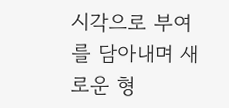시각으로 부여를 담아내며 새로운 형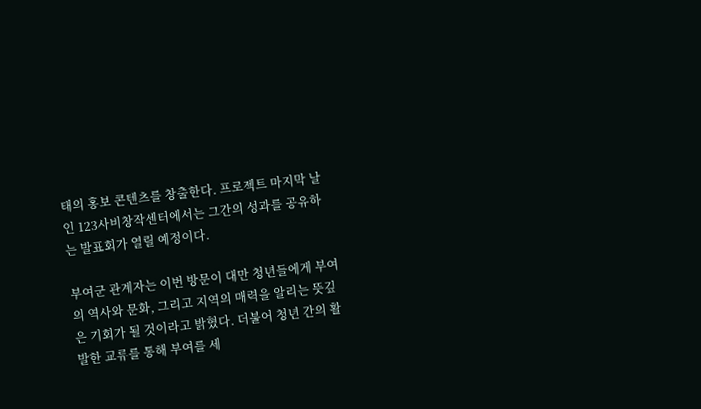태의 홍보 콘텐츠를 창출한다. 프로젝트 마지막 날인 123사비창작센터에서는 그간의 성과를 공유하는 발표회가 열릴 예정이다.

부여군 관계자는 이번 방문이 대만 청년들에게 부여의 역사와 문화, 그리고 지역의 매력을 알리는 뜻깊은 기회가 될 것이라고 밝혔다. 더불어 청년 간의 활발한 교류를 통해 부여를 세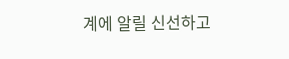계에 알릴 신선하고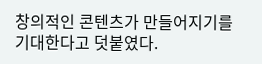창의적인 콘텐츠가 만들어지기를 기대한다고 덧붙였다.